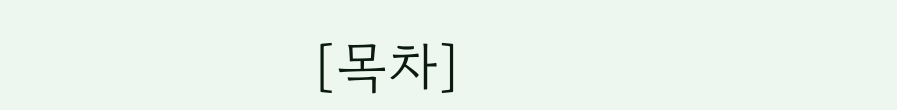[목차]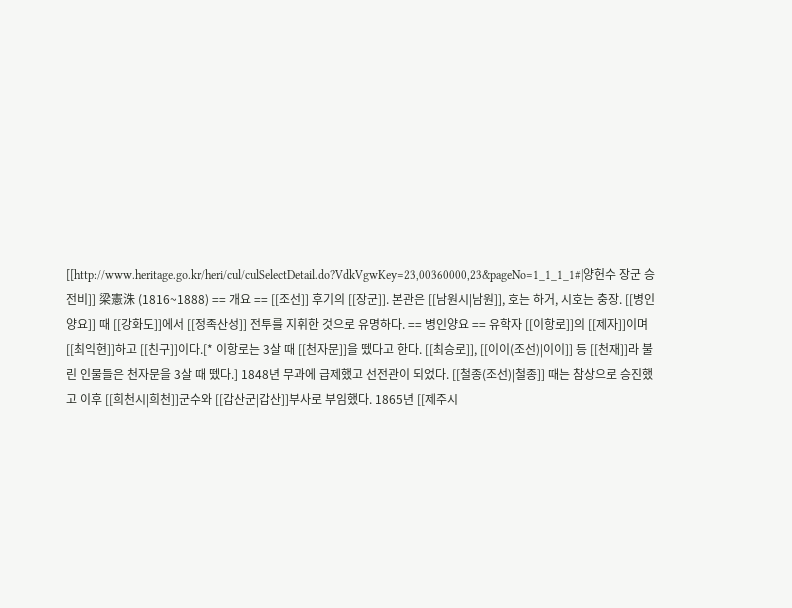[[http://www.heritage.go.kr/heri/cul/culSelectDetail.do?VdkVgwKey=23,00360000,23&pageNo=1_1_1_1#|양헌수 장군 승전비]] 梁憲洙 (1816~1888) == 개요 == [[조선]] 후기의 [[장군]]. 본관은 [[남원시|남원]], 호는 하거, 시호는 충장. [[병인양요]] 때 [[강화도]]에서 [[정족산성]] 전투를 지휘한 것으로 유명하다. == 병인양요 == 유학자 [[이항로]]의 [[제자]]이며 [[최익현]]하고 [[친구]]이다.[* 이항로는 3살 때 [[천자문]]을 뗐다고 한다. [[최승로]], [[이이(조선)|이이]] 등 [[천재]]라 불린 인물들은 천자문을 3살 때 뗐다.] 1848년 무과에 급제했고 선전관이 되었다. [[철종(조선)|철종]] 때는 참상으로 승진했고 이후 [[희천시|희천]]군수와 [[갑산군|갑산]]부사로 부임했다. 1865년 [[제주시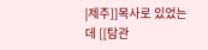|제주]]목사로 있었는데 [[탐관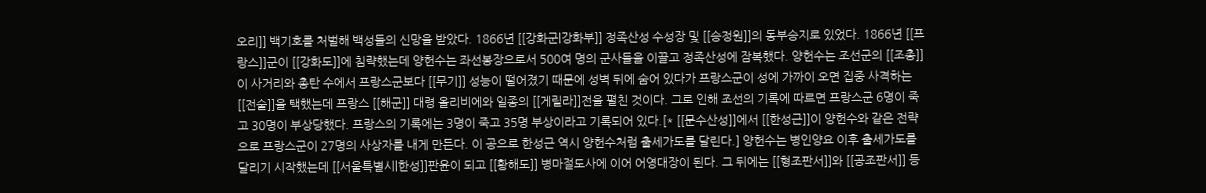오리]] 백기호를 처벌해 백성들의 신망을 받았다. 1866년 [[강화군|강화부]] 정족산성 수성장 및 [[승정원]]의 동부승지로 있었다. 1866년 [[프랑스]]군이 [[강화도]]에 침략했는데 양헌수는 좌선봉장으로서 500여 명의 군사들을 이끌고 정족산성에 잠복했다. 양헌수는 조선군의 [[조총]]이 사거리와 총탄 수에서 프랑스군보다 [[무기]] 성능이 떨어졌기 때문에 성벽 뒤에 숨어 있다가 프랑스군이 성에 가까이 오면 집중 사격하는 [[전술]]을 택했는데 프랑스 [[해군]] 대령 올리비에와 일종의 [[게릴라]]전을 펼친 것이다. 그로 인해 조선의 기록에 따르면 프랑스군 6명이 죽고 30명이 부상당했다. 프랑스의 기록에는 3명이 죽고 35명 부상이라고 기록되어 있다.[* [[문수산성]]에서 [[한성근]]이 양헌수와 같은 전략으로 프랑스군이 27명의 사상자를 내게 만든다. 이 공으로 한성근 역시 양헌수처럼 출세가도를 달린다.] 양헌수는 병인양요 이후 출세가도를 달리기 시작했는데 [[서울특별시|한성]]판윤이 되고 [[황해도]] 병마절도사에 이어 어영대장이 된다. 그 뒤에는 [[형조판서]]와 [[공조판서]] 등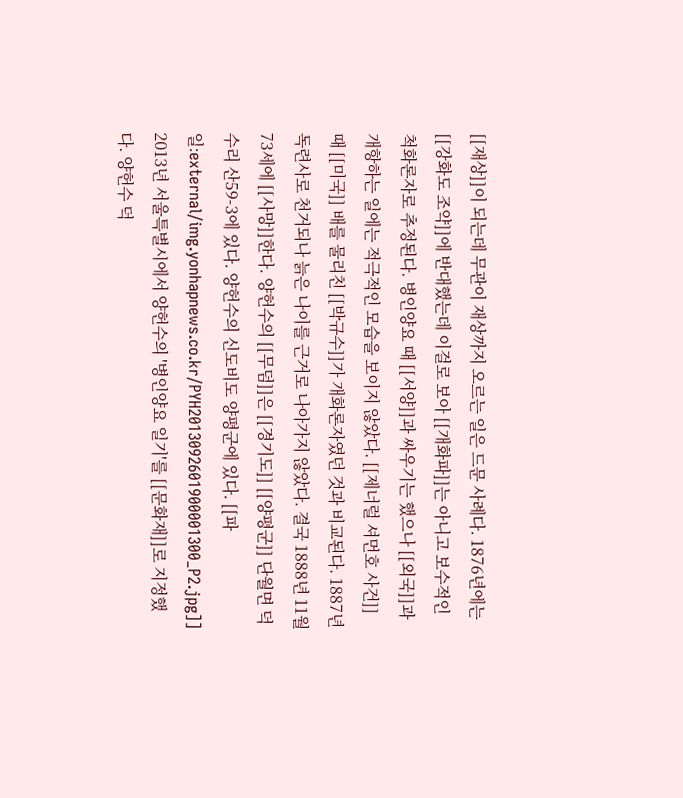[[재상]]이 되는데 무관이 재상까지 오르는 일은 드문 사례다. 1876년에는 [[강화도 조약]]에 반대했는데 이걸로 보아 [[개화파]]는 아니고 보수적인 척화론자로 추정된다. 병인양요 때 [[서양]]과 싸우기는 했으나 [[외국]]과 개항하는 일에는 적극적인 모습을 보이지 않았다. [[제너럴 셔먼호 사건]] 때 [[미국]] 배를 물리친 [[박규수]]가 개화론자였던 것과 비교된다. 1887년 독련사로 천거되나 늙은 나이를 근거로 나아가지 않았다. 결국 1888년 11월 73세에 [[사망]]한다. 양헌수의 [[무덤]]은 [[경기도]] [[양평군]] 단월면 덕수리 산59-3에 있다. 양헌수의 신도비도 양평군에 있다. [[파일:external/img.yonhapnews.co.kr/PYH2013092601900001300_P2.jpg]] 2013년 서울특별시에서 양헌수의 '병인양요 일기'를 [[문화재]]로 지정했다. 양헌수 덕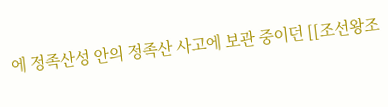에 정족산성 안의 정족산 사고에 보관 중이던 [[조선왕조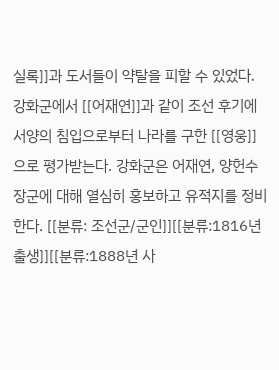실록]]과 도서들이 약탈을 피할 수 있었다. 강화군에서 [[어재연]]과 같이 조선 후기에 서양의 침입으로부터 나라를 구한 [[영웅]]으로 평가받는다. 강화군은 어재연, 양헌수 장군에 대해 열심히 홍보하고 유적지를 정비한다. [[분류: 조선군/군인]][[분류:1816년 출생]][[분류:1888년 사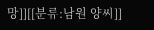망]][[분류:남원 양씨]]